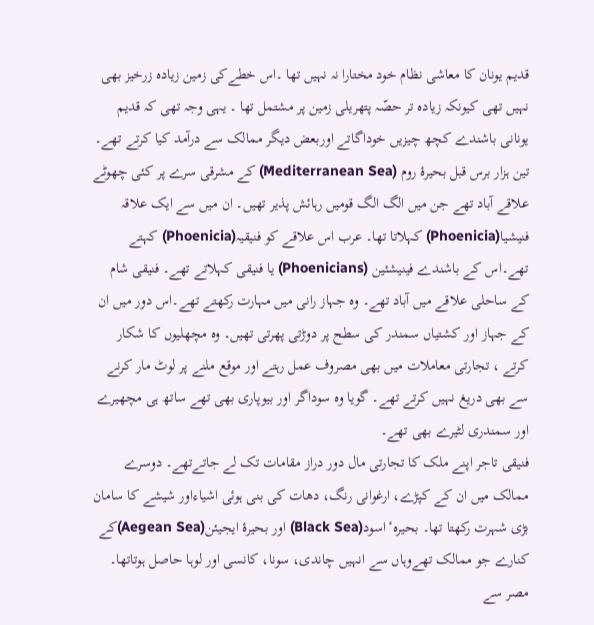قدیم یونان کا معاشی نظام خود مختارا نہ نہیں تھا ۔اس خطےکی زمین زیادہ زرخیز بھی نہیں تھی کیونکہ زیادہ تر حصّہ پتھریلی زمین پر مشتمل تھا ۔ یہی وجہ تھی کہ قدیم یونانی باشندے کچھ چیزیں خوداگاتے اوربعض دیگر ممالک سے درآمد کیا کرتے تھے۔
تین ہزار برس قبل بحیرۂ روم (Mediterranean Sea) کے مشرقی سرے پر کئی چھوٹے علاقے آباد تھے جن میں الگ الگ قومیں رہائش پذیر تھیں۔ ان میں سے ایک علاقہ فنیشیا(Phoenicia) کہلاتا تھا۔ عرب اس علاقے کو فنیقیہ(Phoenicia) کہتے تھے۔اس کے باشندے فینیشئین (Phoenicians) یا فنیقی کہلاتے تھے۔ فنیقی شام کے ساحلی علاقے میں آباد تھے۔ وہ جہاز رانی میں مہارت رکھتے تھے۔اس دور میں ان کے جہاز اور کشتیاں سمندر کی سطح پر دوڑتی پھرتی تھیں۔ وہ مچھلیوں کا شکار کرتے ، تجارتی معاملات میں بھی مصروف عمل رہتے اور موقع ملنے پر لوٹ مار کرنے سے بھی دریغ نہیں کرتے تھے۔ گویا وہ سوداگر اور بیوپاری بھی تھے ساتھ ہی مچھیرے اور سمندری لٹیرے بھی تھے۔
فنیقی تاجر اپنے ملک کا تجارتی مال دور دراز مقامات تک لے جاتےتھے۔ دوسرے ممالک میں ان کے کپڑے، ارغوانی رنگ، دھات کی بنی ہوئی اشیاءاور شیشے کا سامان بڑی شہرت رکھتا تھا۔ بحیرہٴ اسود(Black Sea) اور بحیرۂ ایجیئن(Aegean Sea)کے کنارے جو ممالک تھےوہاں سے انہیں چاندی، سونا، کانسی اور لوہا حاصل ہوتاتھا۔ مصر سے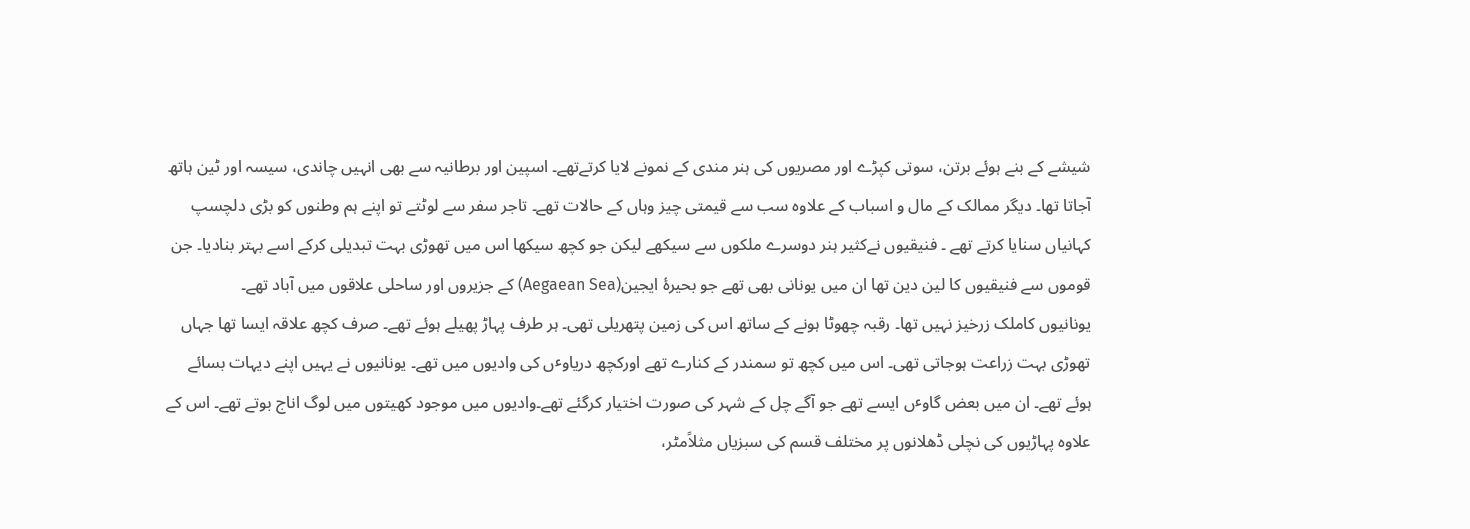شیشے کے بنے ہوئے برتن، سوتی کپڑے اور مصریوں کی ہنر مندی کے نمونے لایا کرتےتھے۔ اسپین اور برطانیہ سے بھی انہیں چاندی، سیسہ اور ٹین ہاتھ آجاتا تھا۔ دیگر ممالک کے مال و اسباب کے علاوہ سب سے قیمتی چیز وہاں کے حالات تھے۔ تاجر سفر سے لوٹتے تو اپنے ہم وطنوں کو بڑی دلچسپ کہانیاں سنایا کرتے تھے ۔ فنیقیوں نےکثیر ہنر دوسرے ملکوں سے سیکھے لیکن جو کچھ سیکھا اس میں تھوڑی بہت تبدیلی کرکے اسے بہتر بنادیا۔ جن قوموں سے فنیقیوں کا لین دین تھا ان میں یونانی بھی تھے جو بحیرۂ ایجین(Aegaean Sea) کے جزیروں اور ساحلی علاقوں میں آباد تھے۔
یونانیوں کاملک زرخیز نہیں تھا۔ رقبہ چھوٹا ہونے کے ساتھ اس کی زمین پتھریلی تھی۔ ہر طرف پہاڑ پھیلے ہوئے تھے۔ صرف کچھ علاقہ ایسا تھا جہاں تھوڑی بہت زراعت ہوجاتی تھی۔ اس میں کچھ تو سمندر کے کنارے تھے اورکچھ دریاوٴں کی وادیوں میں تھے۔ یونانیوں نے یہیں اپنے دیہات بسائے ہوئے تھے۔ ان میں بعض گاوٴں ایسے تھے جو آگے چل کے شہر کی صورت اختیار کرگئے تھے۔وادیوں میں موجود کھیتوں میں لوگ اناج بوتے تھے۔ اس کے علاوہ پہاڑیوں کی نچلی ڈھلانوں پر مختلف قسم کی سبزیاں مثلاًمٹر،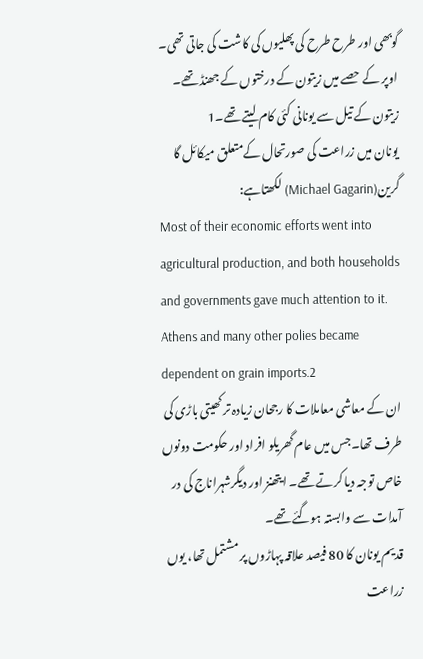گوبھی اور طرح طرح کی پھلیوں کی کاشت کی جاتی تھی۔ اوپر کے حصے میں زیتون کے درختوں کے جھنڈ تھے۔ زیتون کے تیل سے یونانی کئی کام لیتے تھے۔1
یونان میں زراعت کی صورتحال کےمتعلق میکائل گا گرین(Michael Gagarin) لکھتاہے:
Most of their economic efforts went into agricultural production, and both households and governments gave much attention to it. Athens and many other polies became dependent on grain imports.2
ان کے معاشی معاملات کا رجحان زیادہ تر کھیتی باڑی کی طرف تھا۔جس میں عام گھریلو افراد اور حکومت دونوں خاص توجہ دیا کرتے تھے۔ ایتھنز اور دیگرشہراناج کی در آمدات سے وابستہ ہوگئے تھے۔
قدیم یونان کا 80 فیصد علاقہ پہاڑوں پر مشتمل تھا، یوں زراعت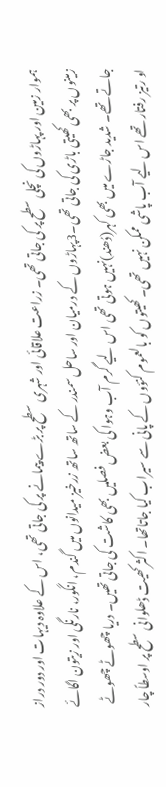ہموار زمین اور پہاڑوں کی نچلی سطح پر کی جاتی تھی۔ زراعت علاقائی اور شہری سطح پر بڑے پیمانے پر کی جاتی تھی، اس کے علاوہ دیہات اور دور دراز زمینوں پر بھی کھیتی باڑی کی جاتی تھی۔3پہاڑوں کے درمیان اور ساحل سمندر کے ساتھ ساتھ زرخیز میدانوں میں گندم، انگور، نارنگی اور زیتون اگائے جاتے تھے۔ شدید جاڑے میں بھی کہر(دُھند)نہیں ہوتی تھی اس لیے گرم آب وہوا کی بعض فصلیں بھی کاشت کی جاتی تھیں۔ دریا چھوٹے چھوٹے او رتیز رفتار تھے اس لیے آب پاشی ممکن نہیں تھی۔ کھیتوں کو بالعموم کنؤوں کے پانی سے سیراب کیا جاتاتھا۔ اکثر کھیت ڈھلوانی سطح پر اوسطاً چار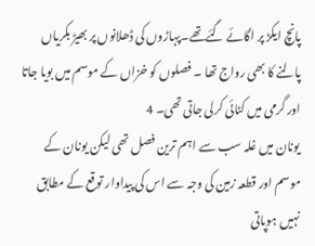پانچ ایکڑ پر اگائے گئےتھے۔پہاڑوں کی ڈھلانوں پر بھیڑ بکریاں پالنے کا بھی رواج تھا ۔ فصلوں کو خزاں کے موسم میں بویا جاتا اور گرمی میں کٹائی کرلی جاتی تھی۔ 4
یونان میں غلہ سب سے اہم ترین فصل تھی لیکن یونان کے موسم اور قطعہ زمین کی وجہ سے اس کی پیداوار توقع کے مطابق نہیں ہوپاتی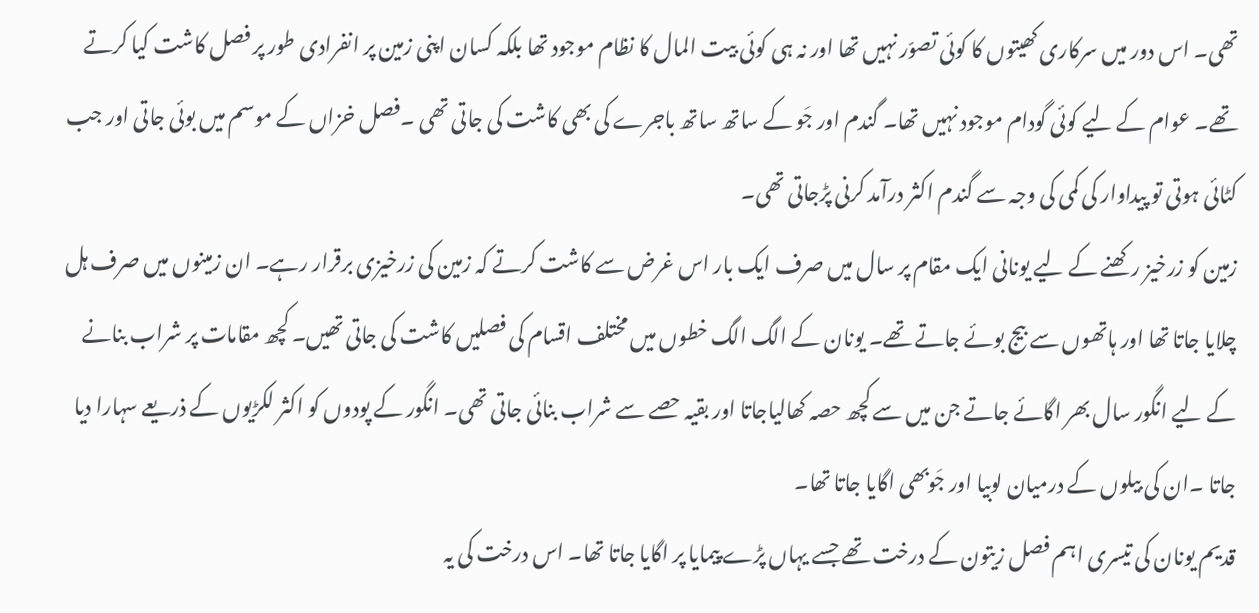تھی۔ اس دور میں سرکاری کھیتوں کا کوئی تصوّر نہیں تھا اور نہ ہی کوئی بیت المال کا نظام موجود تھا بلکہ کسان اپنی زمین پر انفرادی طور پر فصل کاشت کیا کرتے تھے۔ عوام کے لیے کوئی گودام موجود نہیں تھا۔ گندم اور جَو کے ساتھ ساتھ باجرے کی بھی کاشت کی جاتی تھی ۔فصل خزاں کے موسم میں بوئی جاتی اور جب کٹائی ہوتی تو پیداوار کی کمی کی وجہ سے گندم اکثر درآمد کرنی پڑجاتی تھی۔
زمین کو زرخیز رکھنے کے لیے یونانی ایک مقام پر سال میں صرف ایک بار اس غرض سے کاشت کرتے کہ زمین کی زرخیزی برقرار رہے۔ ان زمینوں میں صرف ہل چلایا جاتا تھا اور ہاتھوں سے بیج بوئے جاتے تھے۔ یونان کے الگ الگ خطوں میں مختلف اقسام کی فصلیں کاشت کی جاتی تھیں۔ کچھ مقامات پر شراب بنانے کے لیے انگور سال بھر اگائے جاتے جن میں سے کچھ حصہ کھالیاجاتا اور بقیہ حصے سے شراب بنائی جاتی تھی۔ انگور کے پودوں کو اکثر لکڑیوں کے ذریعے سہارا دیا جاتا ۔ان کی بیلوں کے درمیان لوبیا اور جَوبھی اگایا جاتا تھا۔
قدیم یونان کی تیسری اہم فصل زیتون کے درخت تھے جسے یہاں پڑے پیمایا پر اگایا جاتا تھا۔ اس درخت کی یہ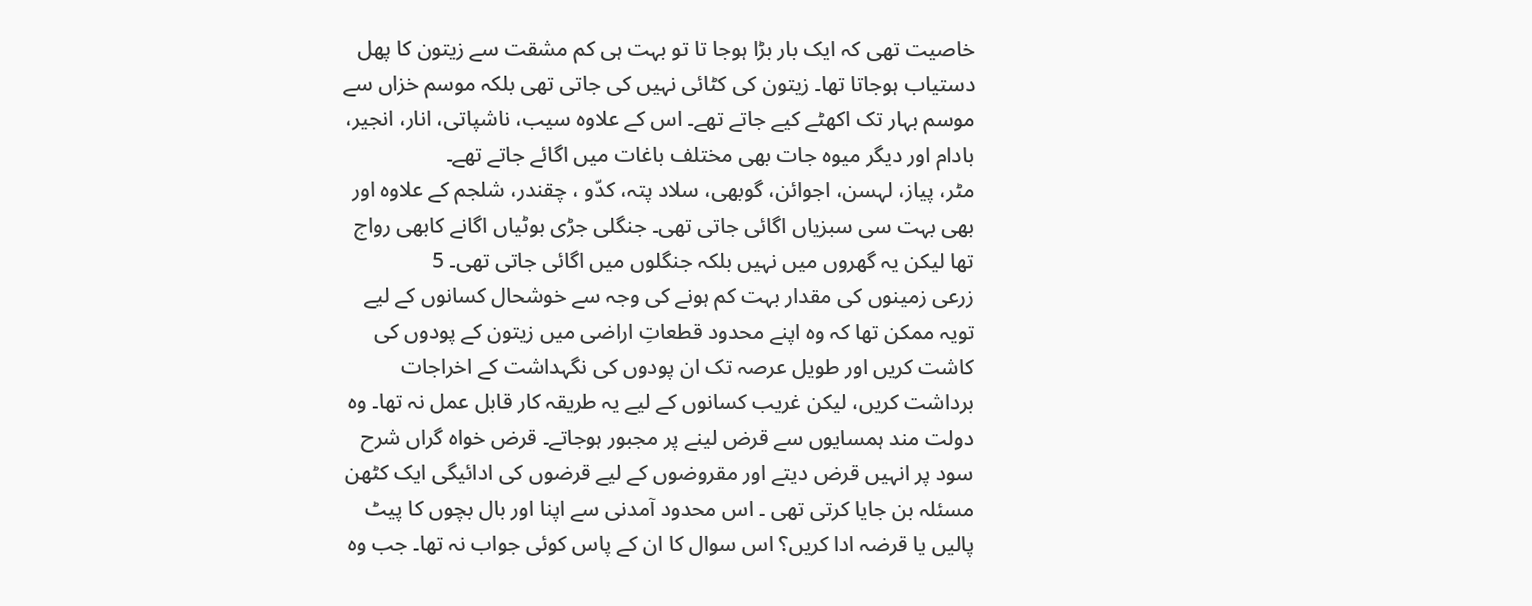خاصیت تھی کہ ایک بار بڑا ہوجا تا تو بہت ہی کم مشقت سے زیتون کا پھل دستیاب ہوجاتا تھا۔ زیتون کی کٹائی نہیں کی جاتی تھی بلکہ موسم خزاں سے موسم بہار تک اکھٹے کیے جاتے تھے۔ اس کے علاوہ سیب، ناشپاتی، انار، انجیر، بادام اور دیگر میوہ جات بھی مختلف باغات میں اگائے جاتے تھے۔
مٹر، پیاز، لہسن، اجوائن، گوبھی، سلاد پتہ، کدّو ، چقندر، شلجم کے علاوہ اور بھی بہت سی سبزیاں اگائی جاتی تھی۔ جنگلی جڑی بوٹیاں اگانے کابھی رواج تھا لیکن یہ گھروں میں نہیں بلکہ جنگلوں میں اگائی جاتی تھی۔ 5
زرعی زمینوں کی مقدار بہت کم ہونے کی وجہ سے خوشحال کسانوں کے لیے تویہ ممکن تھا کہ وہ اپنے محدود قطعاتِ اراضی میں زیتون کے پودوں کی کاشت کریں اور طویل عرصہ تک ان پودوں کی نگہداشت کے اخراجات برداشت کریں، لیکن غریب کسانوں کے لیے یہ طریقہ کار قابل عمل نہ تھا۔ وہ دولت مند ہمسایوں سے قرض لینے پر مجبور ہوجاتے۔ قرض خواہ گراں شرح سود پر انہیں قرض دیتے اور مقروضوں کے لیے قرضوں کی ادائیگی ایک کٹھن مسئلہ بن جایا کرتی تھی ۔ اس محدود آمدنی سے اپنا اور بال بچوں کا پیٹ پالیں یا قرضہ ادا کریں؟ اس سوال کا ان کے پاس کوئی جواب نہ تھا۔ جب وہ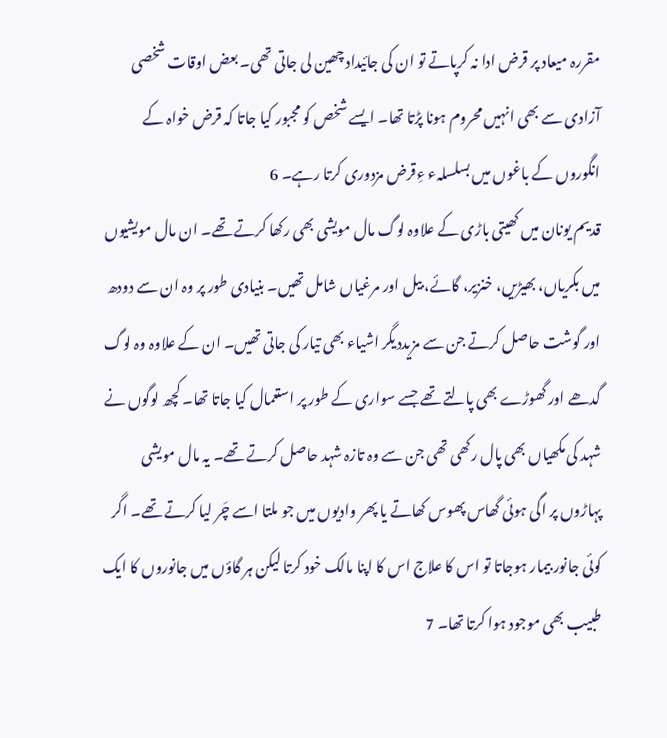مقررہ میعاد پر قرض ادا نہ کرپاتے تو ان کی جائیداد چھین لی جاتی تھی۔ بعض اوقات شخصی آزادی سے بھی انہیں محروم ہونا پڑتا تھا۔ ایسے شخص کو مجبور کیا جاتا کہ قرض خواہ کے انگوروں کے باغوں میں بسلسلہء ءِقرض مزدوری کرتا رہے۔ 6
قدیم یونان میں کھیتی باڑی کے علاوہ لوگ مال مویشی بھی رکھا کرتے تھے۔ ان مال مویشیوں میں بکریاں، بھیڑیں، خنزیر، گائے، بیل اور مرغیاں شامل تھیں۔ بنیادی طور پر وہ ان سے دودھ اور گوشت حاصل کرتے جن سے مزیددیگر اشیاء بھی تیار کی جاتی تھیں۔ ان کے علاوہ وہ لوگ گدھے اور گھوڑے بھی پالتے تھے جسے سواری کے طور پر استعمال کیا جاتا تھا۔ کچھ لوگوں نے شہد کی مکھیاں بھی پال رکھی تھی جن سے وہ تازہ شہد حاصل کرتے تھے۔ یہ مال مویشی پہاڑوں پر اگی ہوئی گھاس پھوس کھاتے یا پھر وادیوں میں جو ملتا اسے چَر لیا کرتے تھے۔ اگر کوئی جانور بیمار ہوجاتا تو اس کا علاج اس کا اپنا مالک خود کرتا لیکن ہر گاؤں میں جانوروں کا ایک طبیب بھی موجود ہوا کرتا تھا۔ 7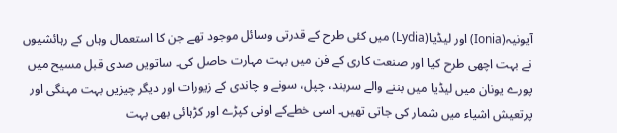آیونیہ(Ionia) اور لیڈیا(Lydia) میں کئی طرح کے قدرتی وسائل موجود تھے جن کا استعمال وہاں کے رہائشیوں نے بہت اچھی طرح کیا اور صنعت کاری کے فن میں بہت مہارت حاصل کی۔ ساتویں صدی قبل مسیح میں پورے یونان میں لیڈیا میں بننے والے سربند، چپل، سونے و چاندی کے زیورات اور دیگر چیزیں بہت مہنگی اور پرتعیش اشیاء میں شمار کی جاتی تھیں۔ اسی خطےکے اونی کپڑے اور کڑہائی بھی بہت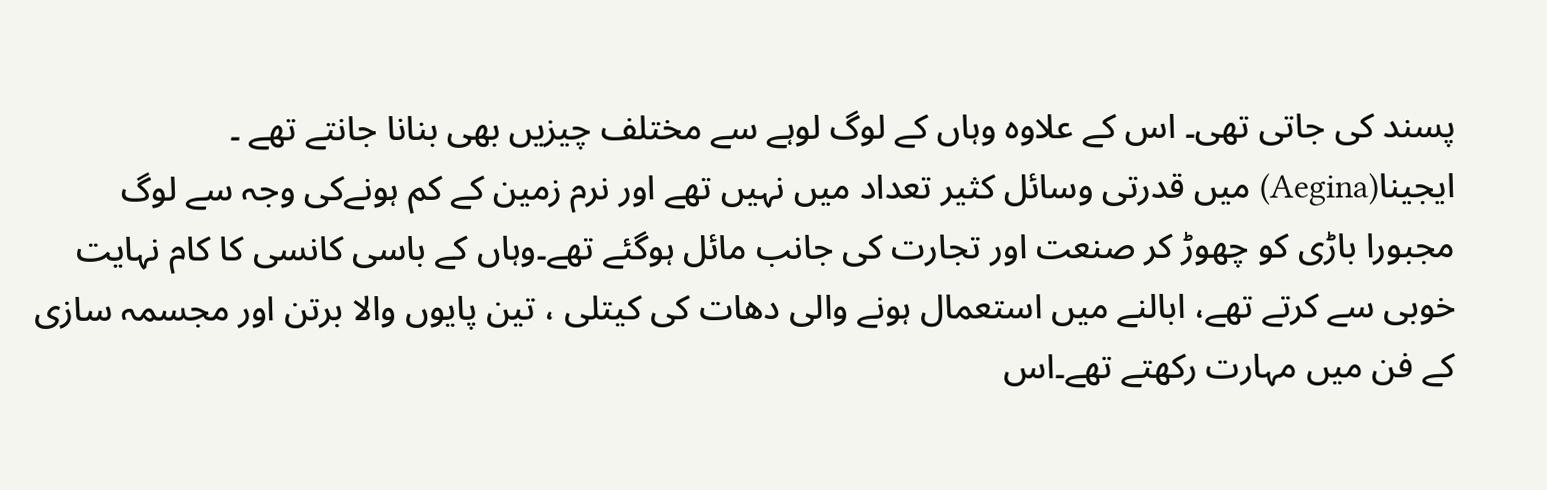پسند کی جاتی تھی۔ اس کے علاوہ وہاں کے لوگ لوہے سے مختلف چیزیں بھی بنانا جانتے تھے ۔
ایجینا(Aegina) میں قدرتی وسائل کثیر تعداد میں نہیں تھے اور نرم زمین کے کم ہونےکی وجہ سے لوگ مجبورا باڑی کو چھوڑ کر صنعت اور تجارت کی جانب مائل ہوگئے تھے۔وہاں کے باسی کانسی کا کام نہایت خوبی سے کرتے تھے، ابالنے میں استعمال ہونے والی دھات کی کیتلی ، تین پایوں والا برتن اور مجسمہ سازی کے فن میں مہارت رکھتے تھے۔اس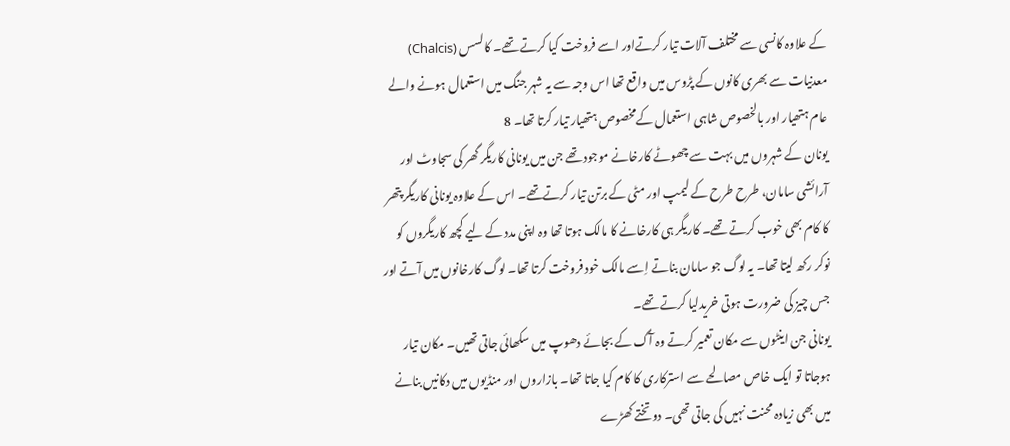کے علاوہ کانسی سے مختلف آلات تیار کرتےاور اسے فروخت کیا کرتے تھے۔ کالسس (Chalcis) معدنیات سے بھری کانوں کے پڑوس میں واقع تھا اس وجہ سے یہ شہر جنگ میں استعمال ہونے والے عام ہتھیار اور بالخصوص شاہی استعمال کےمخصوص ہتھیار تیار کرتا تھا۔ 8
یونان کے شہروں میں بہت سے چھوٹے کارخانے موجود تھے جن میں یونانی کاریگر گھر کی سجاوٹ اور آرائشی سامان، طرح طرح کے لیمپ اور مٹی کے برتن تیار کرتےتھے۔ اس کے علاوہ یونانی کاریگر پتھر کا کام بھی خوب کرتے تھے۔ کاریگر ہی کارخانے کا مالک ہوتا تھا وہ اپنی مدد کے لیے کچھ کاریگروں کو نوکر رکھ لیتا تھا۔ یہ لوگ جو سامان بناتے اِسے مالک خود فروخت کرتا تھا۔ لوگ کارخانوں میں آتے اور جس چیز کی ضرورت ہوتی خریدلیا کرتے تھے۔
یونانی جن اینٹوں سے مکان تعمیر کرتے وہ آگ کے بجائے دھوپ میں سکھائی جاتی تھیں۔ مکان تیار ہوجاتا تو ایک خاص مصالحے سے استرکاری کا کام کیا جاتا تھا۔ بازاروں اور منڈیوں میں دکانیں بنانے میں بھی زیادہ محنت نہیں کی جاتی تھی۔ دو تختے کھڑے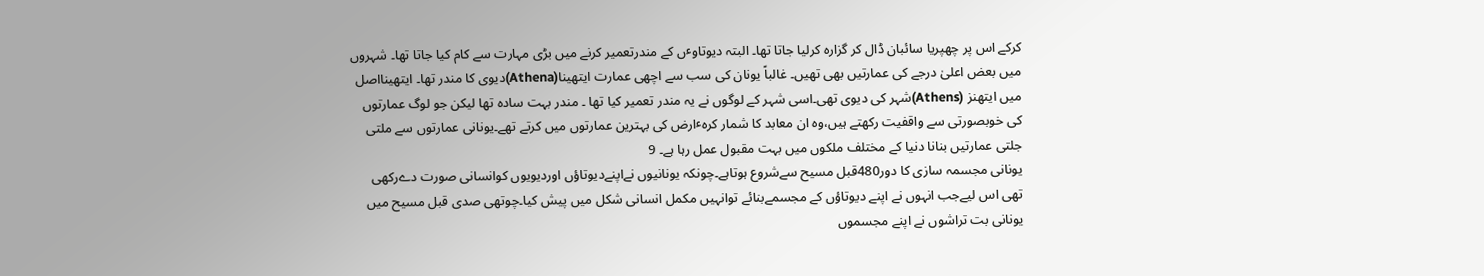کرکے اس پر چھپریا سائبان ڈال کر گزارہ کرلیا جاتا تھا۔ البتہ دیوتاوٴں کے مندرتعمیر کرنے میں بڑی مہارت سے کام کیا جاتا تھا۔ شہروں میں بعض اعلیٰ درجے کی عمارتیں بھی تھیں۔ غالباً یونان کی سب سے اچھی عمارت ایتھینا(Athena)دیوی کا مندر تھا۔ ایتھینااصل میں ایتھنز (Athens)شہر کی دیوی تھی۔اسی شہر کے لوگوں نے یہ مندر تعمیر کیا تھا ۔ مندر بہت سادہ تھا لیکن جو لوگ عمارتوں کی خوبصورتی سے واقفیت رکھتے ہیں،وہ ان معابد کا شمار کرہٴارض کی بہترین عمارتوں میں کرتے تھے۔یونانی عمارتوں سے ملتی جلتی عمارتیں بنانا دنیا کے مختلف ملکوں میں بہت مقبول عمل رہا ہے۔ 9
یونانی مجسمہ سازی کا دور480قبل مسیح سےشروع ہوتاہے۔چونکہ یونانیوں نےاپنےدیوتاؤں اوردیویوں کوانسانی صورت دےرکھی تھی اس لیےجب انہوں نے اپنے دیوتاؤں کے مجسمےبنائے توانہیں مکمل انسانی شکل میں پیش کیا۔چوتھی صدی قبل مسیح میں یونانی بت تراشوں نے اپنے مجسموں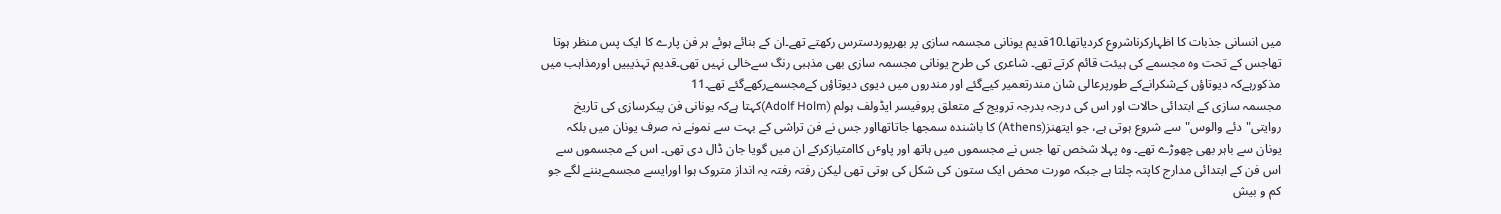میں انسانی جذبات کا اظہارکرناشروع کردیاتھا۔10قدیم یونانی مجسمہ سازی پر بھرپوردسترس رکھتے تھے۔ان کے بنائے ہوئے ہر فن پارے کا ایک پس منظر ہوتا تھاجس کے تحت وہ مجسمے کی ہیئت قائم کرتے تھے۔ شاعری کی طرح یونانی مجسمہ سازی بھی مذہبی رنگ سےخالی نہیں تھی۔قدیم تہذیبیں اورمذاہب میں مذکورہےکہ دیوتاؤں کےشکرانےکے طورپرعالی شان مندرتعمیر کیےگئے اور مندروں میں دیوی دیوتاؤں کےمجسمےرکھےگئے تھے۔11
مجسمہ سازی کے ابتدائی حالات اور اس کی درجہ بدرجہ ترویج کے متعلق پروفیسر ایڈولف ہولم (Adolf Holm)کہتا ہےکہ یونانی فن پیکرسازی کی تاریخ روایتی"دئے والوس"سے شروع ہوتی ہے، جو ایتھنز(Athens) کا باشندہ سمجھا جاتاتھااور جس نے فن تراشی کے بہت سے نمونے نہ صرف یونان میں بلکہ یونان سے باہر بھی چھوڑے تھے۔ وہ پہلا شخص تھا جس نے مجسموں میں ہاتھ اور پاوٴں کاامتیازکرکے ان میں گویا جان ڈال دی تھی۔ اس کے مجسموں سے اس فن کے ابتدائی مدارج کاپتہ چلتا ہے جبکہ مورت محض ایک ستون کی شکل کی ہوتی تھی لیکن رفتہ رفتہ یہ انداز متروک ہوا اورایسے مجسمےبننے لگے جو کم و بیش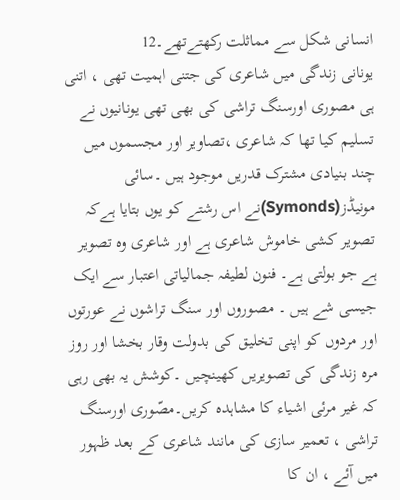انسانی شکل سے مماثلت رکھتےتھے۔12
یونانی زندگی میں شاعری کی جتنی اہمیت تھی ، اتنی ہی مصوری اورسنگ تراشی کی بھی تھی یونانیوں نے تسلیم کیا تھا کہ شاعری ،تصاویر اور مجسموں میں چند بنیادی مشترک قدریں موجود ہیں ۔سائی مونیڈز(Symonds)نے اس رشتے کو یوں بتایا ہےکہ تصویر کشی خاموش شاعری ہے اور شاعری وہ تصویر ہے جو بولتی ہے۔ فنون لطیفہ جمالیاتی اعتبار سے ایک جیسی شے ہیں ۔ مصوروں اور سنگ تراشوں نے عورتوں اور مردوں کو اپنی تخلیق کی بدولت وقار بخشا اور روز مرہ زندگی کی تصویریں کھینچیں ۔کوشش یہ بھی رہی کہ غیر مرئی اشیاء کا مشاہدہ کریں۔مصّوری اورسنگ تراشی ، تعمیر سازی کی مانند شاعری کے بعد ظہور میں آئے ، ان کا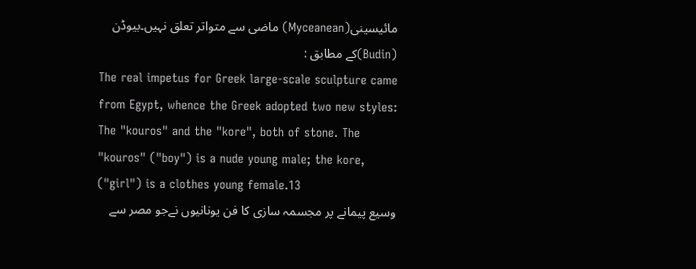مائیسینی(Myceanean) ماضی سے متواتر تعلق نہیں۔بیوڈن (Budin)کے مطابق :
The real impetus for Greek large-scale sculpture came from Egypt, whence the Greek adopted two new styles: The "kouros" and the "kore", both of stone. The "kouros" ("boy") is a nude young male; the kore, ("girl") is a clothes young female.13
وسیع پیمانے پر مجسمہ سازی کا فن یونانیوں نےجو مصر سے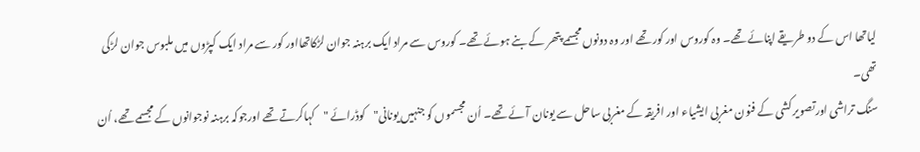لیاتھا اس کے دو طریقے اپنائے تھے۔ وہ کوروس اور کور تھے اور وہ دونوں مجسمے پتھر کے بنے ہوئے تھے۔ کوروس سے مراد ایک برہنہ جوان لڑکاتھااور کور سے مراد ایک کپڑوں میں ملبوس جوان لڑکی تھی۔
سنگ تراشی اورتصویر کشی کے فنون مغربی ایشیاء اور افریقہ کے مغربی ساحل سے یونان آئے تھے۔ اُن مجسموں کو جنہیں یونانی"کوڈرائے "کہاکرتے تھے اورجوکہ برہنہ نوجوانوں کے مجسمے تھے، اُن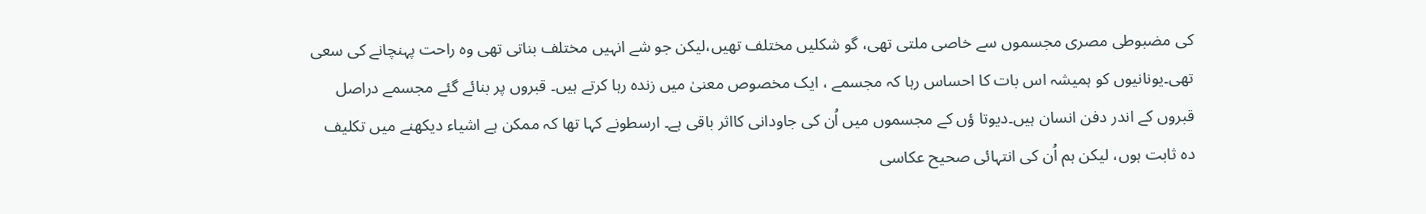کی مضبوطی مصری مجسموں سے خاصی ملتی تھی، گو شکلیں مختلف تھیں،لیکن جو شے انہیں مختلف بناتی تھی وہ راحت پہنچانے کی سعی تھی۔یونانیوں کو ہمیشہ اس بات کا احساس رہا کہ مجسمے ، ایک مخصوص معنیٰ میں زندہ رہا کرتے ہیں۔ قبروں پر بنائے گئے مجسمے دراصل قبروں کے اندر دفن انسان ہیں۔دیوتا ؤں کے مجسموں میں اُن کی جاودانی کااثر باقی ہے۔ ارسطونے کہا تھا کہ ممکن ہے اشیاء دیکھنے میں تکلیف دہ ثابت ہوں، لیکن ہم اُن کی انتہائی صحیح عکاسی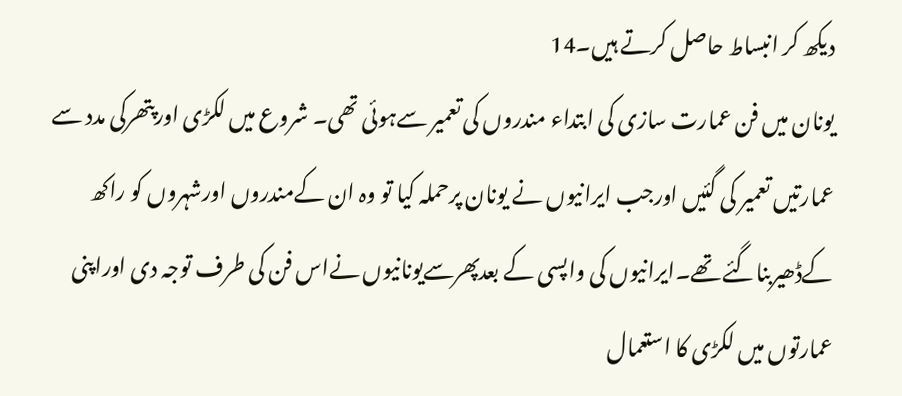دیکھ کر انبساط حاصل کرتے ہیں۔14
یونان میں فن عمارت سازی کی ابتداء مندروں کی تعمیر سےہوئی تھی۔ شروع میں لکڑی اورپتھرکی مدد سے عمارتیں تعمیر کی گئیں اورجب ایرانیوں نے یونان پرحملہ کیا تو وہ ان کےمندروں اورشہروں کو راکھ کےڈھیربناگئے تھے۔ایرانیوں کی واپسی کے بعدپھرسےیونانیوں نےاس فن کی طرف توجہ دی اوراپنی عمارتوں میں لکڑی کا استعمال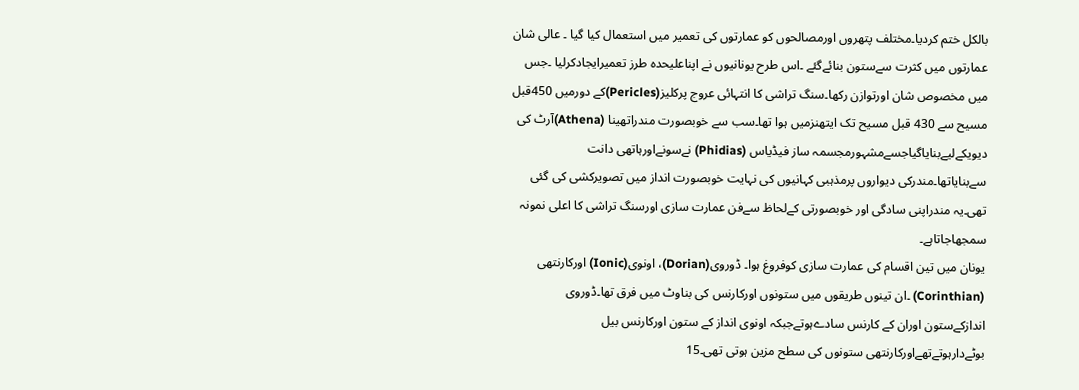بالکل ختم کردیا۔مختلف پتھروں اورمصالحوں کو عمارتوں کی تعمیر میں استعمال کیا گیا ۔ عالی شان عمارتوں میں کثرت سےستون بنائےگئے ۔اس طرح یونانیوں نے اپناعلیحدہ طرز تعمیرایجادکرلیا ۔جس میں مخصوص شان اورتوازن رکھا۔سنگ تراشی کا انتہائی عروج پرکلیز(Pericles)کے دورمیں 450قبل مسیح سے 430 قبل مسیح تک ایتھنزمیں ہوا تھا۔سب سے خوبصورت مندراتھینا (Athena)آرٹ کی دیویکےلیےبنایاگیاجسےمشہورمجسمہ ساز فیڈیاس (Phidias) نےسونےاورہاتھی دانت سےبنایاتھا۔مندرکی دیواروں پرمذہبی کہانیوں کی نہایت خوبصورت انداز میں تصویرکشی کی گئی تھی۔یہ مندراپنی سادگی اور خوبصورتی کےلحاظ سےفن عمارت سازی اورسنگ تراشی کا اعلی نمونہ سمجھاجاتاہے۔
یونان میں تین اقسام کی عمارت سازی کوفروغ ہوا۔ ڈوروی(Dorian)، اونوی(Ionic) اورکارنتھی (Corinthian) ۔ان تینوں طریقوں میں ستونوں اورکارنس کی بناوٹ میں فرق تھا۔ڈوروی اندازکےستون اوران کے کارنس سادےہوتےجبکہ اونوی انداز کے ستون اورکارنس بیل بوٹےدارہوتےتھےاورکارنتھی ستونوں کی سطح مزین ہوتی تھی۔15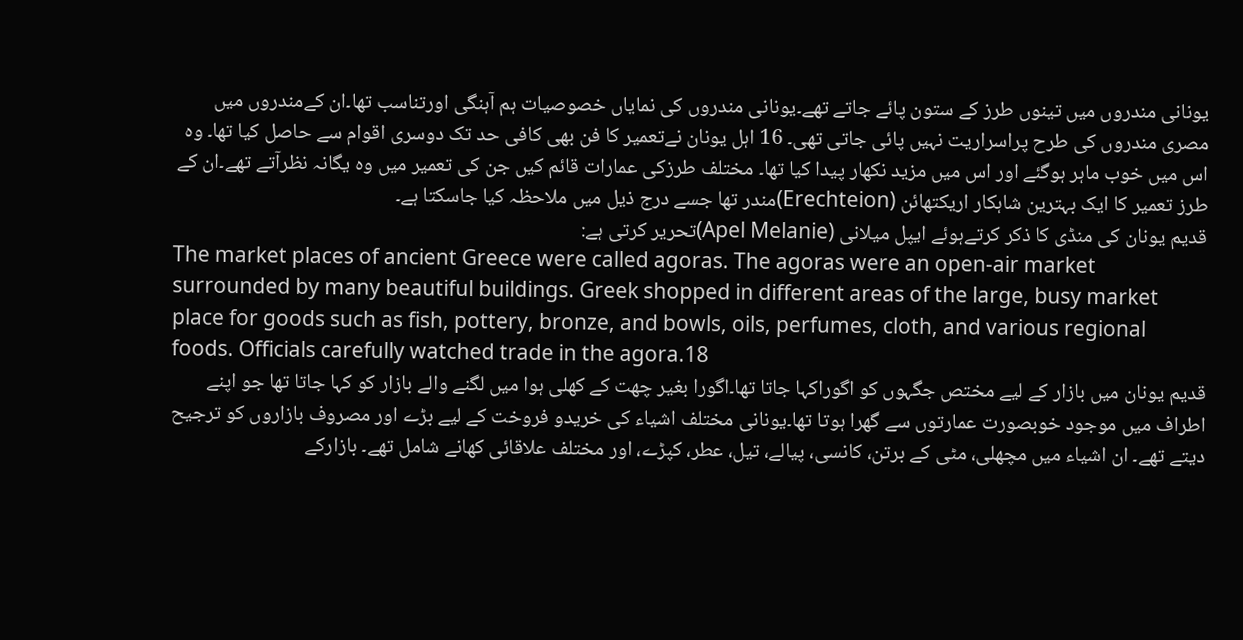یونانی مندروں میں تینوں طرز کے ستون پائے جاتے تھے۔یونانی مندروں کی نمایاں خصوصیات ہم آہنگی اورتناسب تھا۔ان کےمندروں میں مصری مندروں کی طرح پراسراریت نہیں پائی جاتی تھی۔ 16 اہل یونان نےتعمیر کا فن بھی کافی حد تک دوسری اقوام سے حاصل کیا تھا۔ وہ اس میں خوب ماہر ہوگئے اور اس میں مزید نکھار پیدا کیا تھا۔ مختلف طرزکی عمارات قائم کیں جن کی تعمیر میں وہ یگانہ نظرآتے تھے۔ان کے طرز تعمیر کا ایک بہترین شاہکار اریکتھائن (Erechteion)مندر تھا جسے درج ذیل میں ملاحظہ کیا جاسکتا ہے۔
قدیم یونان کی منڈی کا ذکر کرتےہوئے ایپل میلانی (Apel Melanie)تحریر کرتی ہے:
The market places of ancient Greece were called agoras. The agoras were an open-air market surrounded by many beautiful buildings. Greek shopped in different areas of the large, busy market place for goods such as fish, pottery, bronze, and bowls, oils, perfumes, cloth, and various regional foods. Officials carefully watched trade in the agora.18
قدیم یونان میں بازار کے لیے مختص جگہوں کو اگوراکہا جاتا تھا۔اگورا بغیر چھت کے کھلی ہوا میں لگنے والے بازار کو کہا جاتا تھا جو اپنے اطراف میں موجود خوبصورت عمارتوں سے گھرا ہوتا تھا۔یونانی مختلف اشیاء کی خریدو فروخت کے لیے بڑے اور مصروف بازاروں کو ترجیح دیتے تھے۔ ان اشیاء میں مچھلی، مٹی کے برتن، کانسی، پیالے، تیل، عطر، کپڑے، اور مختلف علاقائی کھانے شامل تھے۔ بازارکے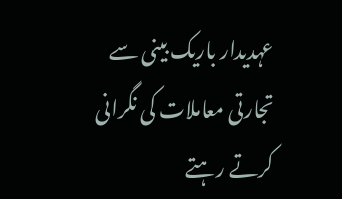عہدیدار باریک بینی سے تجارتی معاملات کی نگرانی کرتے رہتے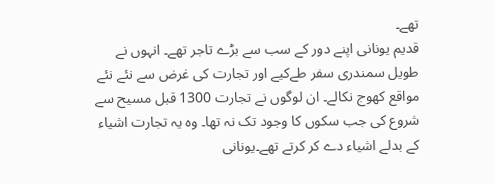تھے۔
قدیم یونانی اپنے دور کے سب سے بڑے تاجر تھے۔ انہوں نے طویل سمندری سفر طےکیے اور تجارت کی غرض سے نئے نئے مواقع کھوج نکالے۔ ان لوگوں نے تجارت 1300 قبل مسیح سے شروع کی جب سکوں کا وجود تک نہ تھا۔ وہ یہ تجارت اشیاء کے بدلے اشیاء دے کر کرتے تھے۔یونانی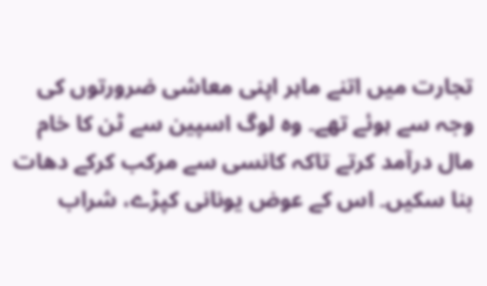تجارت میں اتنے ماہر اپنی معاشی ضرورتوں کی وجہ سے ہوئے تھے۔ وہ لوگ اسپین سے ٹن کا خام مال درآمد کرتے تاکہ کانسی سے مرکب کرکے دھات بنا سکیں۔ اس کے عوض یونانی کپڑے، شراب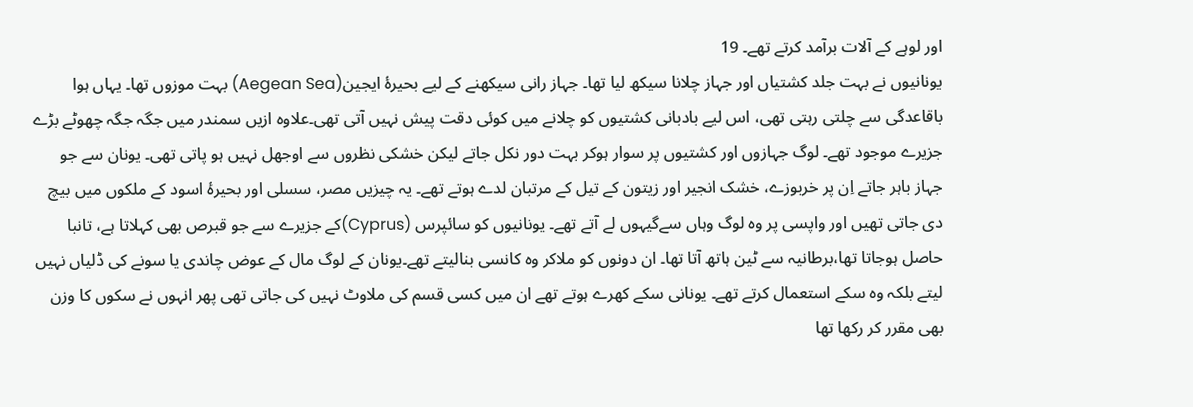اور لوہے کے آلات برآمد کرتے تھے۔ 19
یونانیوں نے بہت جلد کشتیاں اور جہاز چلانا سیکھ لیا تھا۔ جہاز رانی سیکھنے کے لیے بحیرۂ ایجین(Aegean Sea) بہت موزوں تھا۔ یہاں ہوا باقاعدگی سے چلتی رہتی تھی، اس لیے بادبانی کشتیوں کو چلانے میں کوئی دقت پیش نہیں آتی تھی۔علاوہ ازیں سمندر میں جگہ جگہ چھوٹے بڑے جزیرے موجود تھے۔ لوگ جہازوں اور کشتیوں پر سوار ہوکر بہت دور نکل جاتے لیکن خشکی نظروں سے اوجھل نہیں ہو پاتی تھی۔ یونان سے جو جہاز باہر جاتے اِن پر خربوزے، خشک انجیر اور زیتون کے تیل کے مرتبان لدے ہوتے تھے۔ یہ چیزیں مصر، سسلی اور بحیرۂ اسود کے ملکوں میں بیچ دی جاتی تھیں اور واپسی پر وہ لوگ وہاں سےگیہوں لے آتے تھے۔ یونانیوں کو سائپرس (Cyprus)کے جزیرے سے جو قبرص بھی کہلاتا ہے، تانبا حاصل ہوجاتا تھا،برطانیہ سے ٹین ہاتھ آتا تھا۔ ان دونوں کو ملاکر وہ کانسی بنالیتے تھے۔یونان کے لوگ مال کے عوض چاندی یا سونے کی ڈلیاں نہیں لیتے بلکہ وہ سکے استعمال کرتے تھے۔ یونانی سکے کھرے ہوتے تھے ان میں کسی قسم کی ملاوٹ نہیں کی جاتی تھی پھر انہوں نے سکوں کا وزن بھی مقرر کر رکھا تھا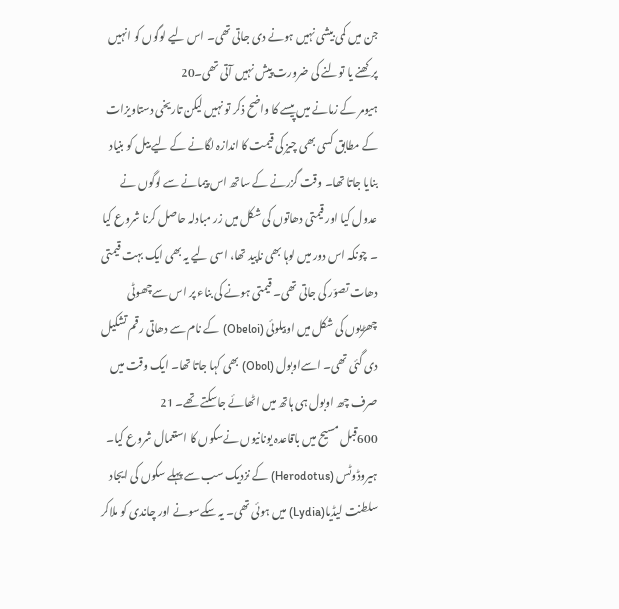جن میں کمی بیشی نہیں ہونے دی جاتی تھی۔ اس لیے لوگوں کو انہیں پرکھنے یا تولنے کی ضرورت پیش نہیں آتی تھی۔20
ہیومر کے زمانے میں پیسے کا واضح ذکر تو نہیں لیکن تاریخی دستاویزات کے مطابق کسی بھی چیز کی قیمت کا اندازہ لگانے کے لیے بیل کو بنیاد بنایا جاتا تھا۔ وقت گزرنے کے ساتھ اس پیمانے سے لوگوں نے عدول کیا اور قیمتی دھاتوں کی شکل میں زر مبادلہ حاصل کرنا شروع کیا ۔ چونکہ اس دور میں لوہا بھی ناپید تھا، اسی لیے یہ بھی ایک بہت قیمتی دھات تصوّر کی جاتی تھی۔ قیمتی ہونے کی بناء پر اس سےچھوٹی چھڑیوں کی شکل میں اوبیلوئی (Obeloi) کے نام سے دھاتی رقم تشکیل دی گئی تھی۔ اسےاوبول (Obol) بھی کہا جاتا تھا۔ ایک وقت میں صرف چھ اوبول ہی ہاتھ میں اٹھائے جاسکتے تھے۔ 21
600قبل مسیح میں باقاعدہ یونانیوں نےسکوں کا استعمال شروع کیا۔ ہیروڈوٹس (Herodotus) کے نزدیک سب سے پہلے سکوں کی ایجاد سلطنت لیڈیا(Lydia) میں ہوئی تھی۔ یہ سکےسونے اور چاندی کو ملاکر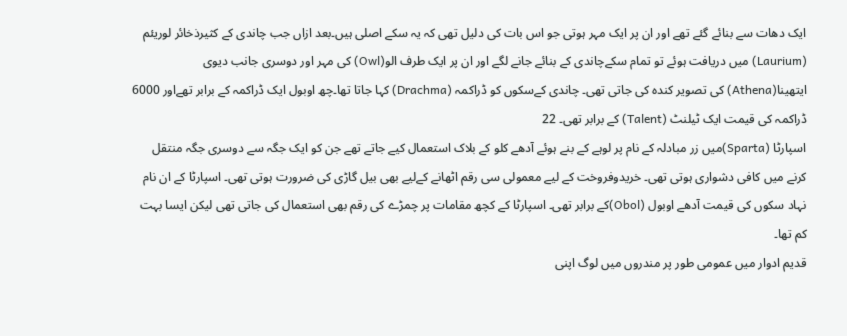ایک دھات سے بنائے گئے تھے اور ان پر ایک مہر ہوتی جو اس بات کی دلیل تھی کہ یہ سکے اصلی ہیں۔بعد ازاں جب چاندی کے کثیرذخائر لوریئم (Laurium) میں دریافت ہوئے تو تمام سکےچاندی کے بنائے جانے لگے اور ان پر ایک طرف الو(Owl) کی مہر اور دوسری جانب دیوی ایتھینا(Athena) کی تصویر کندہ کی جاتی تھی۔ چاندی کےسکوں کو ڈراکمہ (Drachma) کہا جاتا تھا۔چھ اوبول ایک ڈراکمہ کے برابر تھےاور 6000 ڈراکمہ کی قیمت ایک ٹیلنٹ (Talent) کے برابر تھی۔ 22
اسپارٹا (Sparta)میں زر مبادلہ کے نام پر لوہے کے بنے ہوئے آدھے کلو کے بلاک استعمال کیے جاتے تھے جن کو ایک جگہ سے دوسری جگہ منتقل کرنے میں کافی دشواری ہوتی تھی۔ خریدوفروخت کے لیے معمولی سی رقم اٹھانے کےلیے بھی بیل گاڑی کی ضرورت ہوتی تھی۔ اسپارٹا کے ان نام نہاد سکوں کی قیمت آدھے اوبول (Obol)کے برابر تھی۔ اسپارٹا کے کچھ مقامات پر چمڑے کی رقم بھی استعمال کی جاتی تھی لیکن ایسا بہت کم تھا۔
قدیم ادوار میں عمومی طور پر مندروں میں لوگ اپنی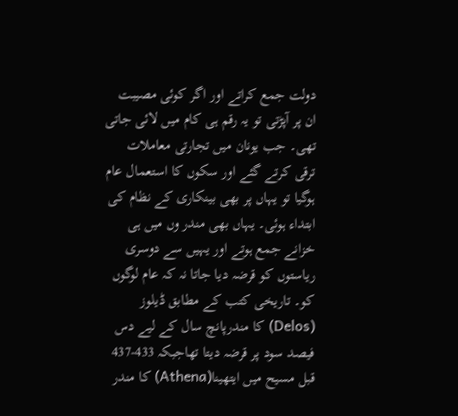دولت جمع کراتے اور اگر کوئی مصیبت ان پر آپڑتی تو یہ رقم ہی کام میں لائی جاتی تھی۔ جب یونان میں تجارتی معاملات ترقی کرتے گئے اور سکوں کا استعمال عام ہوگیا تو یہاں پر بھی بینکاری کے نظام کی ابتداء ہوئی۔ یہاں بھی مندر وں میں ہی خزانے جمع ہوتے اور یہیں سے دوسری ریاستوں کو قرضہ دیا جاتا نہ کہ عام لوگوں کو۔ تاریخی کتب کے مطابق ڈیلوز (Delos) کا مندرپانچ سال کے لیے دس فیصد سود پر قرضہ دیتا تھاجبکہ 433-437 قبل مسیح میں ایتھینا(Athena) کا مندر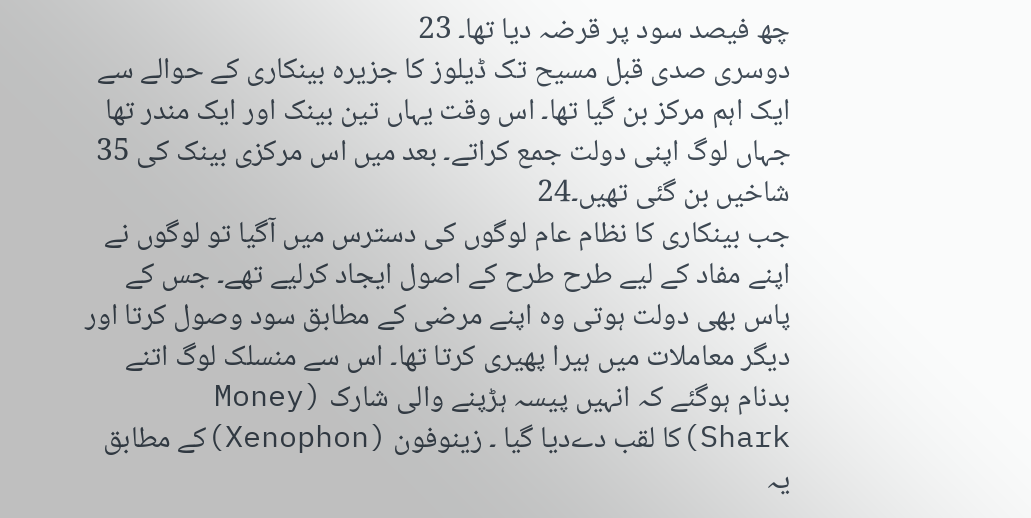چھ فیصد سود پر قرضہ دیا تھا۔ 23
دوسری صدی قبل مسیح تک ڈیلوز کا جزیرہ بینکاری کے حوالے سے ایک اہم مرکز بن گیا تھا۔ اس وقت یہاں تین بینک اور ایک مندر تھا جہاں لوگ اپنی دولت جمع کراتے۔ بعد میں اس مرکزی بینک کی 35 شاخیں بن گئی تھیں۔24
جب بینکاری کا نظام عام لوگوں کی دسترس میں آگیا تو لوگوں نے اپنے مفاد کے لیے طرح طرح کے اصول ایجاد کرلیے تھے۔ جس کے پاس بھی دولت ہوتی وہ اپنے مرضی کے مطابق سود وصول کرتا اور دیگر معاملات میں ہیرا پھیری کرتا تھا۔ اس سے منسلک لوگ اتنے بدنام ہوگئے کہ انہیں پیسہ ہڑپنے والی شارک (Money Shark)کا لقب دےدیا گیا ۔ زینوفون (Xenophon)کے مطابق یہ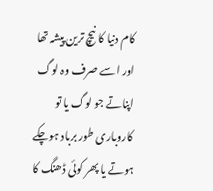کام دنیا کا نیچ ترین پیشہ تھا اور اسے صرف وہ لوگ اپناتے جو لوگ یا تو کاروباری طور برباد ہوچکے ہوتے یا پھر کوئی ڈھنگ کا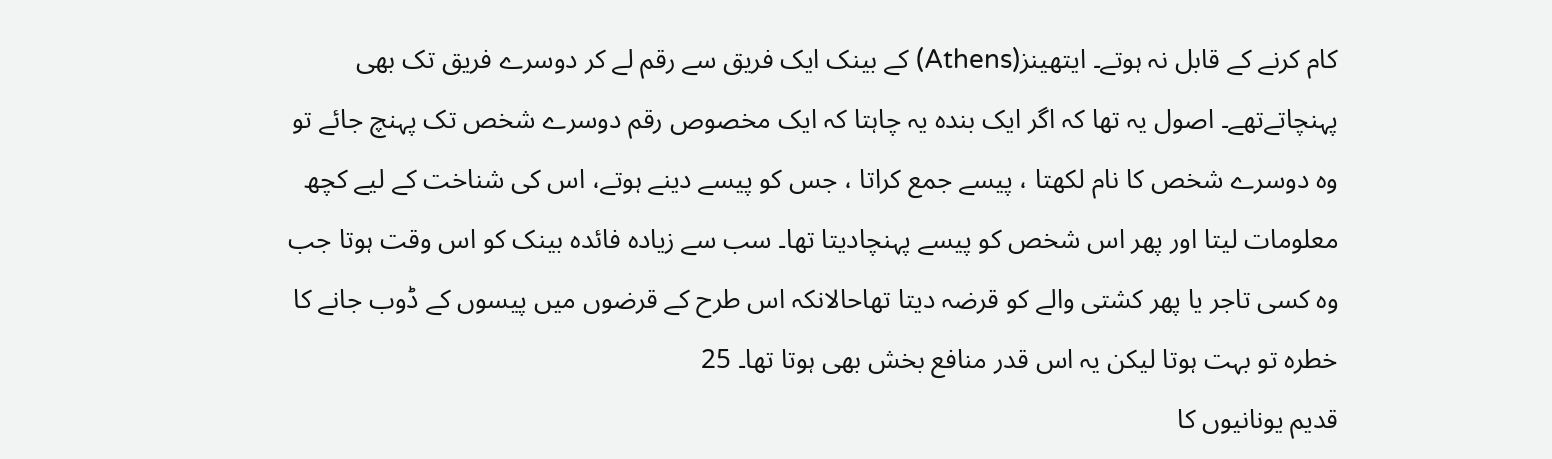کام کرنے کے قابل نہ ہوتے۔ ایتھینز(Athens) کے بینک ایک فریق سے رقم لے کر دوسرے فریق تک بھی پہنچاتےتھے۔ اصول یہ تھا کہ اگر ایک بندہ یہ چاہتا کہ ایک مخصوص رقم دوسرے شخص تک پہنچ جائے تو وہ دوسرے شخص کا نام لکھتا ، پیسے جمع کراتا ، جس کو پیسے دینے ہوتے، اس کی شناخت کے لیے کچھ معلومات لیتا اور پھر اس شخص کو پیسے پہنچادیتا تھا۔ سب سے زیادہ فائدہ بینک کو اس وقت ہوتا جب وہ کسی تاجر یا پھر کشتی والے کو قرضہ دیتا تھاحالانکہ اس طرح کے قرضوں میں پیسوں کے ڈوب جانے کا خطرہ تو بہت ہوتا لیکن یہ اس قدر منافع بخش بھی ہوتا تھا۔ 25
قدیم یونانیوں کا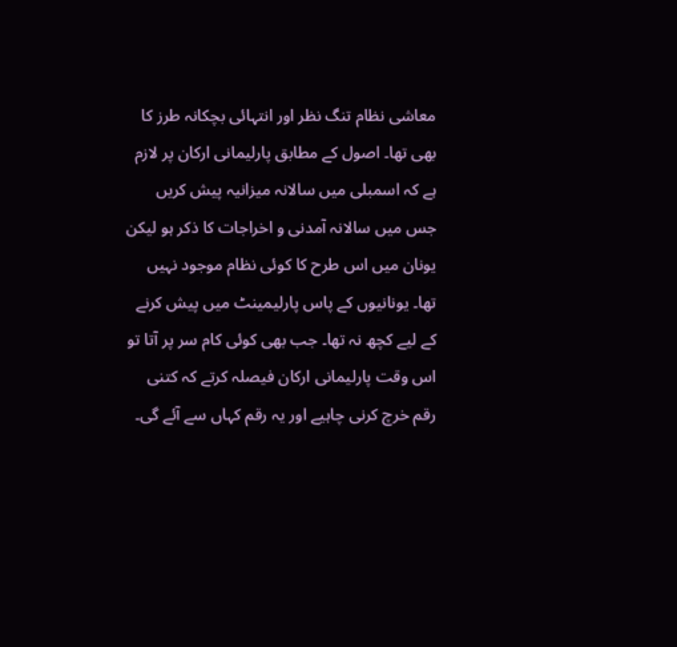معاشی نظام تنگ نظر اور انتہائی بچکانہ طرز کا بھی تھا۔ اصول کے مطابق پارلیمانی ارکان پر لازم ہے کہ اسمبلی میں سالانہ میزانیہ پیش کریں جس میں سالانہ آمدنی و اخراجات کا ذکر ہو لیکن یونان میں اس طرح کا کوئی نظام موجود نہیں تھا۔ یونانیوں کے پاس پارلیمینٹ میں پیش کرنے کے لیے کچھ نہ تھا۔ جب بھی کوئی کام سر پر آتا تو اس وقت پارلیمانی ارکان فیصلہ کرتے کہ کتنی رقم خرچ کرنی چاہیے اور یہ رقم کہاں سے آئے گی۔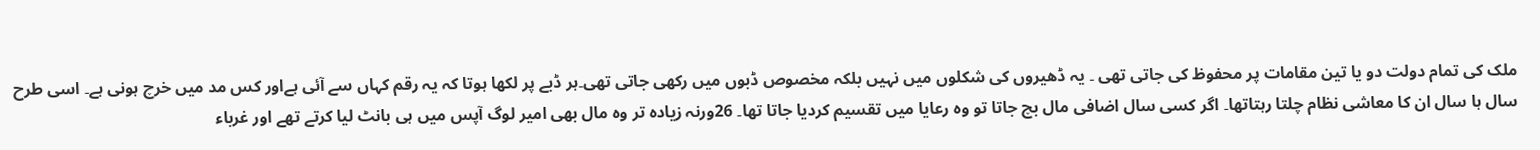ملک کی تمام دولت دو یا تین مقامات پر محفوظ کی جاتی تھی ۔ یہ ڈھیروں کی شکلوں میں نہیں بلکہ مخصوص ڈبوں میں رکھی جاتی تھی۔ہر ڈبے پر لکھا ہوتا کہ یہ رقم کہاں سے آئی ہےاور کس مد میں خرچ ہونی ہے۔ اسی طرح سال ہا سال ان کا معاشی نظام چلتا رہتاتھا۔ اگر کسی سال اضافی مال بچ جاتا تو وہ رعایا میں تقسیم کردیا جاتا تھا۔ 26ورنہ زیادہ تر وہ مال بھی امیر لوگ آپس میں ہی بانٹ لیا کرتے تھے اور غرباء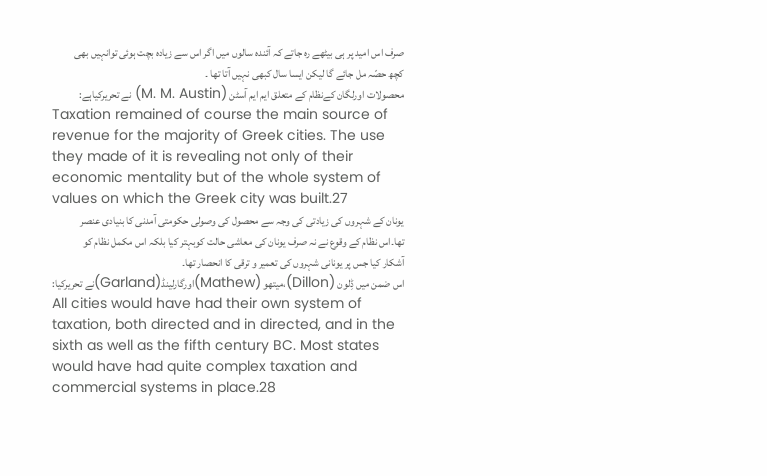صرف اس امید پر ہی بیٹھے رہ جاتے کہ آئندہ سالوں میں اگر اس سے زیادہ بچت ہوئی توانہیں بھی کچھ حصّہ مل جائے گا لیکن ایسا سال کبھی نہیں آتا تھا ۔
محصولات اورلگان کےنظام کے متعلق ایم ایم آسٹن (M. M. Austin) نے تحریرکیاہے:
Taxation remained of course the main source of revenue for the majority of Greek cities. The use they made of it is revealing not only of their economic mentality but of the whole system of values on which the Greek city was built.27
یونان کے شہروں کی زیادتی کی وجہ سے محصول کی وصولی حکومتی آمدنی کا بنیادی عنصر تھا۔اس نظام کے وقوع نے نہ صرف یونان کی معاشی حالت کوبہتر کیا بلکہ اس مکمل نظام کو آشکار کیا جس پر یونانی شہروں کی تعمیر و ترقی کا انحصار تھا۔
اس ضمن میں ڈِلون (Dillon)،میتھو (Mathew)اورگارلینڈ(Garland)نے تحریرکیا:
All cities would have had their own system of taxation, both directed and in directed, and in the sixth as well as the fifth century BC. Most states would have had quite complex taxation and commercial systems in place.28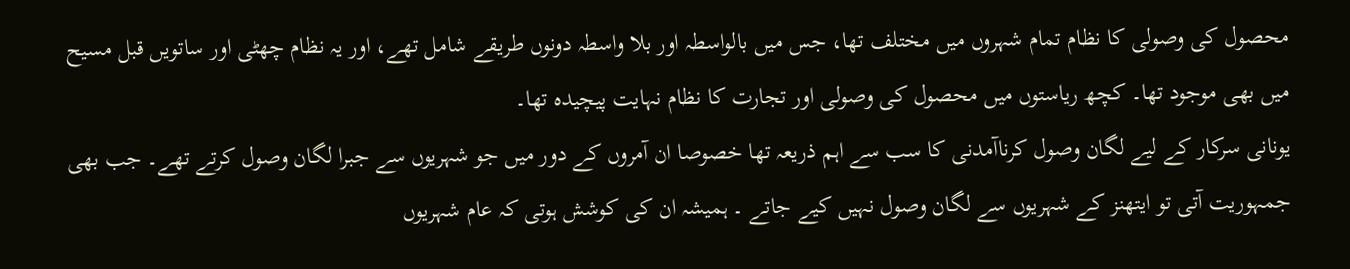محصول کی وصولی کا نظام تمام شہروں میں مختلف تھا، جس میں بالواسطہ اور بلا واسطہ دونوں طریقے شامل تھے، اور یہ نظام چھٹی اور ساتویں قبل مسیح میں بھی موجود تھا۔ کچھ ریاستوں میں محصول کی وصولی اور تجارت کا نظام نہایت پیچیدہ تھا۔
یونانی سرکار کے لیے لگان وصول کرناآمدنی کا سب سے اہم ذریعہ تھا خصوصا ان آمروں کے دور میں جو شہریوں سے جبرا لگان وصول کرتے تھے۔ جب بھی جمہوریت آتی تو ایتھنز کے شہریوں سے لگان وصول نہیں کیے جاتے ۔ ہمیشہ ان کی کوشش ہوتی کہ عام شہریوں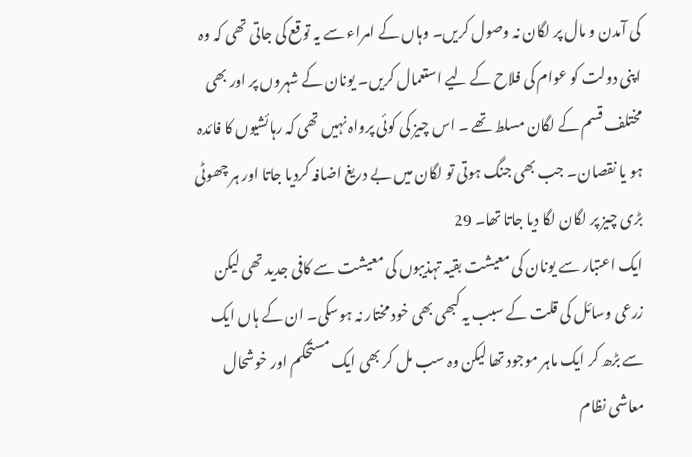کی آمدن و مال پر لگان نہ وصول کریں۔ وہاں کے امراء سے یہ توقع کی جاتی تھی کہ وہ اپنی دولت کو عوام کی فلاح کے لیے استعمال کریں۔ یونان کے شہروں پر اور بھی مختلف قسم کے لگان مسلط تھے ۔ اس چیز کی کوئی پرواہ نہیں تھی کہ رہائشیوں کا فائدہ ہو یا نقصان۔ جب بھی جنگ ہوتی تو لگان میں بے دریغ اضافہ کردیا جاتا اور ہر چھوٹی بڑی چیز پر لگان لگا دیا جاتا تھا۔ 29
ایک اعتبار سے یونان کی معیشت بقیہ تہذیبوں کی معیشت سے کافی جدید تھی لیکن زرعی وسائل کی قلت کے سبب یہ کبھی بھی خود مختار نہ ہوسکی۔ ان کے ہاں ایک سے بڑھ کر ایک ماہر موجود تھا لیکن وہ سب مل کر بھی ایک مستحکم اور خوشحال معاشی نظام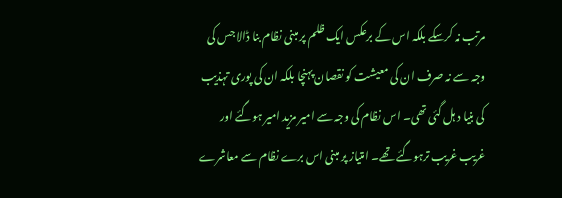مرتب نہ کرسکے بلکہ اس کے برعکس ایک ظلم پر مبنی نظام بنا ڈالا جس کی وجہ سے نہ صرف ان کی معیشت کو نقصان پہنچا بلکہ ان کی پوری تہذیب کی بنیا د ہل گئی تھی۔ اس نظام کی وجہ سے امیر مزید امیر ہوگئے اور غریب غریب ترہوگئے تھے۔ امتیاز پر مبنی اس برے نظام سے معاشرے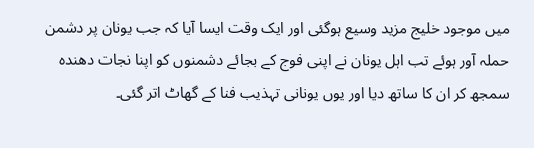میں موجود خلیج مزید وسیع ہوگئی اور ایک وقت ایسا آیا کہ جب یونان پر دشمن حملہ آور ہوئے تب اہل یونان نے اپنی فوج کے بجائے دشمنوں کو اپنا نجات دھندہ سمجھ کر ان کا ساتھ دیا اور یوں یونانی تہذیب فنا کے گھاٹ اتر گئی۔